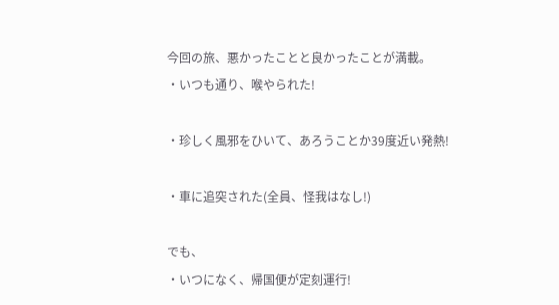今回の旅、悪かったことと良かったことが満載。
・いつも通り、喉やられた!

・珍しく風邪をひいて、あろうことか39度近い発熱!

・車に追突された(全員、怪我はなし!)

でも、
・いつになく、帰国便が定刻運行!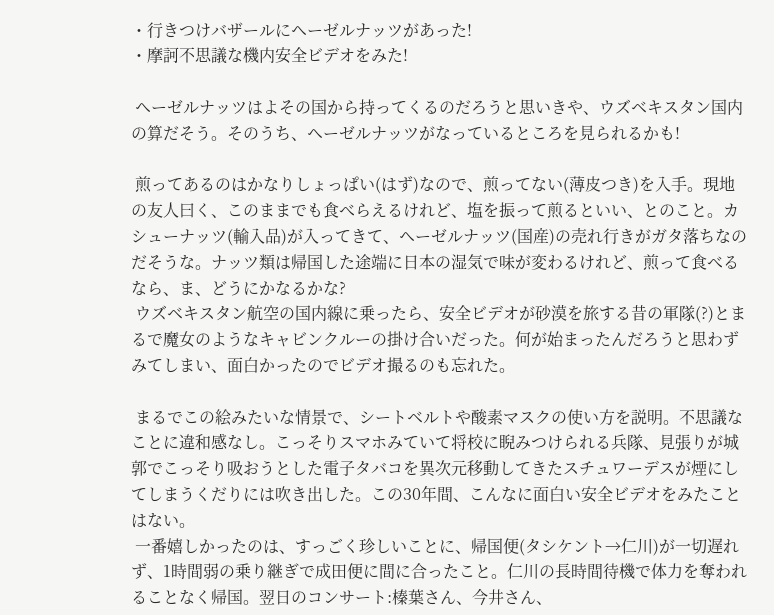・行きつけバザールにヘーゼルナッツがあった!
・摩訶不思議な機内安全ビデオをみた!

 ヘーゼルナッツはよその国から持ってくるのだろうと思いきや、ウズベキスタン国内の算だそう。そのうち、ヘーゼルナッツがなっているところを見られるかも!

 煎ってあるのはかなりしょっぱい(はず)なので、煎ってない(薄皮つき)を入手。現地の友人曰く、このままでも食べらえるけれど、塩を振って煎るといい、とのこと。カシューナッツ(輸入品)が入ってきて、ヘーゼルナッツ(国産)の売れ行きがガタ落ちなのだそうな。ナッツ類は帰国した途端に日本の湿気で味が変わるけれど、煎って食べるなら、ま、どうにかなるかな?
 ウズベキスタン航空の国内線に乗ったら、安全ビデオが砂漠を旅する昔の軍隊(?)とまるで魔女のようなキャビンクルーの掛け合いだった。何が始まったんだろうと思わずみてしまい、面白かったのでビデオ撮るのも忘れた。

 まるでこの絵みたいな情景で、シートベルトや酸素マスクの使い方を説明。不思議なことに違和感なし。こっそりスマホみていて将校に睨みつけられる兵隊、見張りが城郭でこっそり吸おうとした電子タバコを異次元移動してきたスチュワーデスが煙にしてしまうくだりには吹き出した。この30年間、こんなに面白い安全ビデオをみたことはない。
 一番嬉しかったのは、すっごく珍しいことに、帰国便(タシケント→仁川)が一切遅れず、1時間弱の乗り継ぎで成田便に間に合ったこと。仁川の長時間待機で体力を奪われることなく帰国。翌日のコンサート:榛葉さん、今井さん、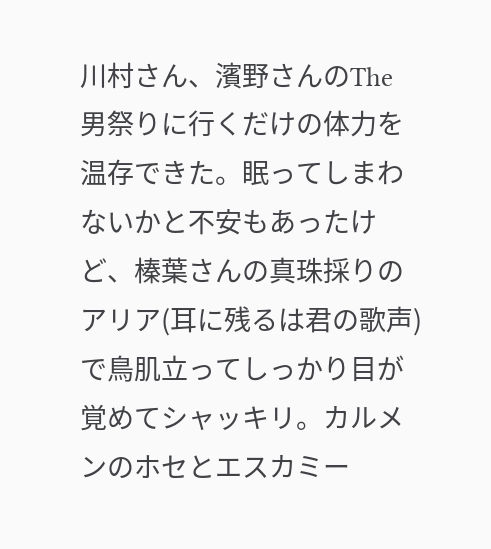川村さん、濱野さんのThe 男祭りに行くだけの体力を温存できた。眠ってしまわないかと不安もあったけど、榛葉さんの真珠採りのアリア(耳に残るは君の歌声)で鳥肌立ってしっかり目が覚めてシャッキリ。カルメンのホセとエスカミー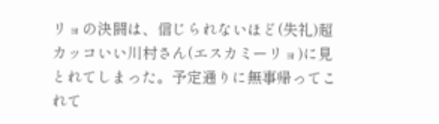リョの決闘は、信じられないほど(失礼)超カッコいい川村さん(エスカミーリョ)に見とれてしまった。予定通りに無事帰ってこれて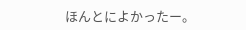ほんとによかったー。